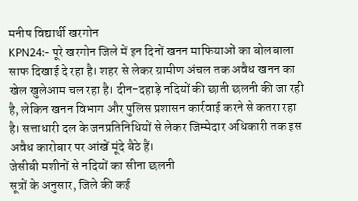मनीष विद्यार्थी खरगोन
KPN24:- पूरे खरगोन जिले में इन दिनों खनन माफियाओं का बोलबाला साफ दिखाई दे रहा है। शहर से लेकर ग्रामीण अंचल तक अवैध खनन का खेल खुलेआम चल रहा है। दीन-दहाड़े नदियों की छाती छलनी की जा रही है, लेकिन खनन विभाग और पुलिस प्रशासन कार्रवाई करने से कतरा रहा है। सत्ताधारी दल के जनप्रतिनिधियों से लेकर जिम्मेदार अधिकारी तक इस अवैध कारोबार पर आंखें मूंदे बैठे हैं।
जेसीबी मशीनों से नदियों का सीना छलनी
सूत्रों के अनुसार, जिले की कई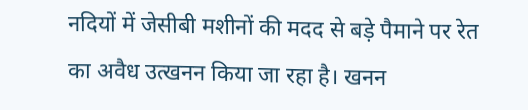नदियों में जेसीबी मशीनों की मदद से बड़े पैमाने पर रेत का अवैध उत्खनन किया जा रहा है। खनन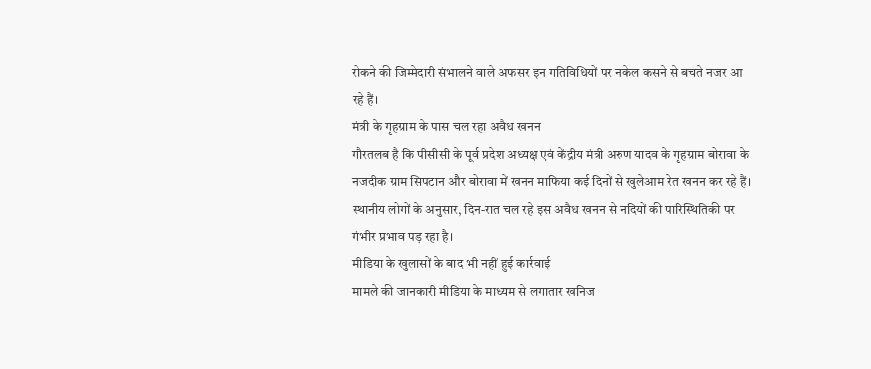रोकने की जिम्मेदारी संभालने वाले अफसर इन गतिविधियों पर नकेल कसने से बचते नजर आ रहे हैं।
मंत्री के गृहग्राम के पास चल रहा अवैध खनन
गौरतलब है कि पीसीसी के पूर्व प्रदेश अध्यक्ष एवं केंद्रीय मंत्री अरुण यादव के गृहग्राम बोरावा के नजदीक ग्राम सिपटान और बोरावा में खनन माफिया कई दिनों से खुलेआम रेत खनन कर रहे हैं। स्थानीय लोगों के अनुसार, दिन-रात चल रहे इस अवैध खनन से नदियों की पारिस्थितिकी पर गंभीर प्रभाव पड़ रहा है।
मीडिया के खुलासों के बाद भी नहीं हुई कार्रवाई
मामले की जानकारी मीडिया के माध्यम से लगातार खनिज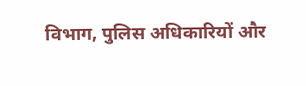विभाग, पुलिस अधिकारियों और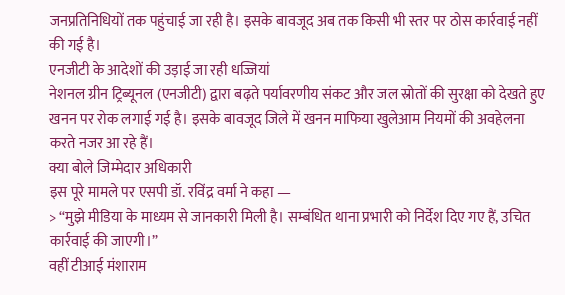जनप्रतिनिधियों तक पहुंचाई जा रही है। इसके बावजूद अब तक किसी भी स्तर पर ठोस कार्रवाई नहीं की गई है।
एनजीटी के आदेशों की उड़ाई जा रही धज्जियां
नेशनल ग्रीन ट्रिब्यूनल (एनजीटी) द्वारा बढ़ते पर्यावरणीय संकट और जल स्रोतों की सुरक्षा को देखते हुए खनन पर रोक लगाई गई है। इसके बावजूद जिले में खनन माफिया खुलेआम नियमों की अवहेलना करते नजर आ रहे हैं।
क्या बोले जिम्मेदार अधिकारी
इस पूरे मामले पर एसपी डॉ. रविंद्र वर्मा ने कहा —
> “मुझे मीडिया के माध्यम से जानकारी मिली है। सम्बंधित थाना प्रभारी को निर्देश दिए गए हैं, उचित कार्रवाई की जाएगी।”
वहीं टीआई मंशाराम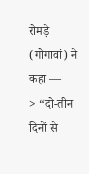रोमड़े (गोगावां) ने कहा —
> “दो-तीन दिनों से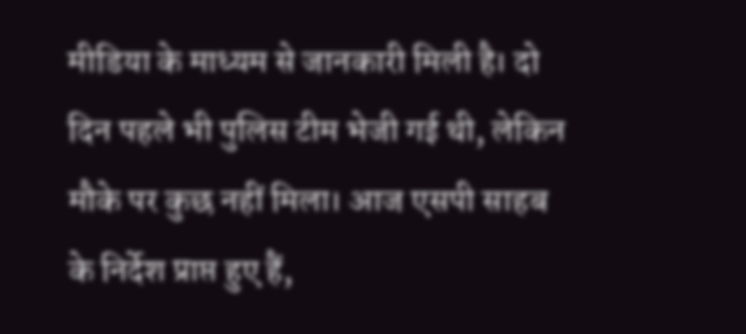मीडिया के माध्यम से जानकारी मिली है। दो दिन पहले भी पुलिस टीम भेजी गई थी, लेकिन मौके पर कुछ नहीं मिला। आज एसपी साहब के निर्देश प्राप्त हुए हैं,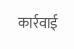कार्रवाई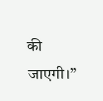की जाएगी।”